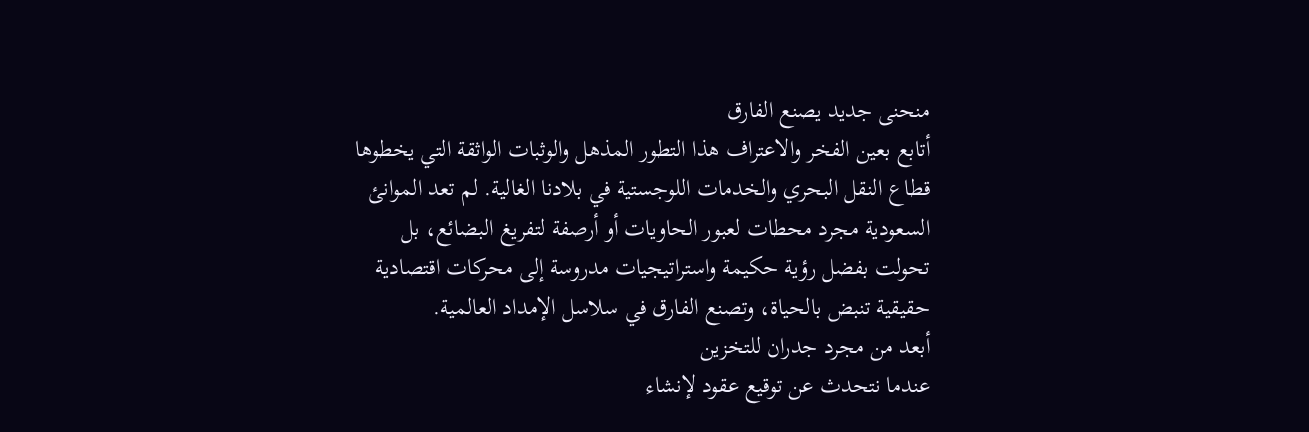منحنى جديد يصنع الفارق
أتابع بعين الفخر والاعتراف هذا التطور المذهل والوثبات الواثقة التي يخطوها قطاع النقل البحري والخدمات اللوجستية في بلادنا الغالية. لم تعد الموانئ السعودية مجرد محطات لعبور الحاويات أو أرصفة لتفريغ البضائع، بل تحولت بفضل رؤية حكيمة واستراتيجيات مدروسة إلى محركات اقتصادية حقيقية تنبض بالحياة، وتصنع الفارق في سلاسل الإمداد العالمية.
أبعد من مجرد جدران للتخزين
عندما نتحدث عن توقيع عقود لإنشاء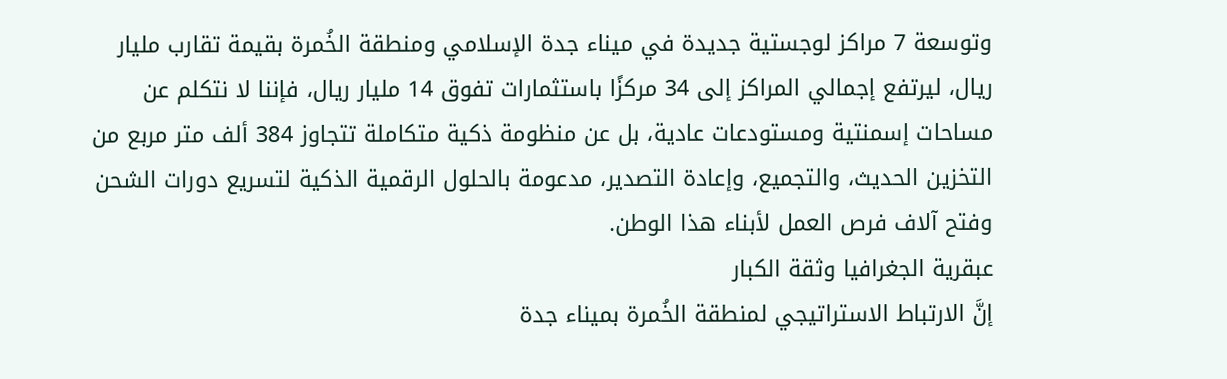وتوسعة 7 مراكز لوجستية جديدة في ميناء جدة الإسلامي ومنطقة الخُمرة بقيمة تقارب مليار ريال، ليرتفع إجمالي المراكز إلى 34 مركزًا باستثمارات تفوق 14 مليار ريال، فإننا لا نتكلم عن مساحات إسمنتية ومستودعات عادية، بل عن منظومة ذكية متكاملة تتجاوز 384 ألف متر مربع من التخزين الحديث، والتجميع، وإعادة التصدير، مدعومة بالحلول الرقمية الذكية لتسريع دورات الشحن وفتح آلاف فرص العمل لأبناء هذا الوطن.
عبقرية الجغرافيا وثقة الكبار
إنَّ الارتباط الاستراتيجي لمنطقة الخُمرة بميناء جدة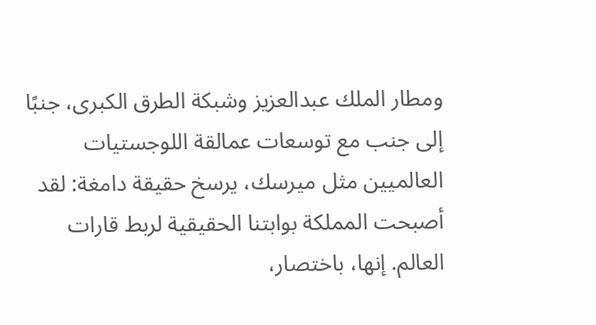ومطار الملك عبدالعزيز وشبكة الطرق الكبرى، جنبًا إلى جنب مع توسعات عمالقة اللوجستيات العالميين مثل ميرسك، يرسخ حقيقة دامغة: لقد أصبحت المملكة بوابتنا الحقيقية لربط قارات العالم. إنها، باختصار،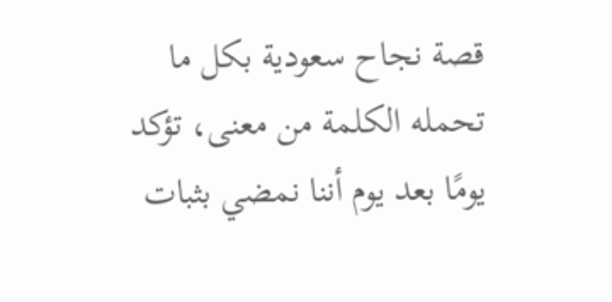قصة نجاح سعودية بكل ما تحمله الكلمة من معنى، تؤكد يومًا بعد يوم أننا نمضي بثبات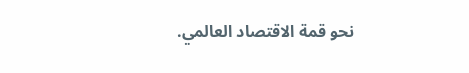نحو قمة الاقتصاد العالمي.